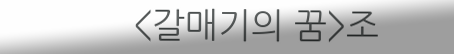<갈매기의 꿈>조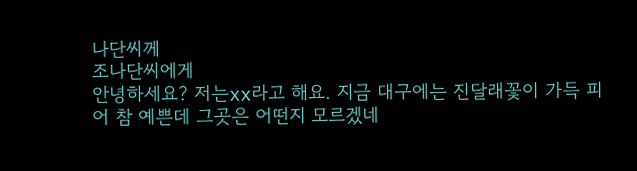나단씨께
조나단씨에게
안녕하세요? 저는xx라고 해요. 지금 대구에는 진달래꽃이 가득 피어 참 예쁜데 그곳은 어떤지 모르겠네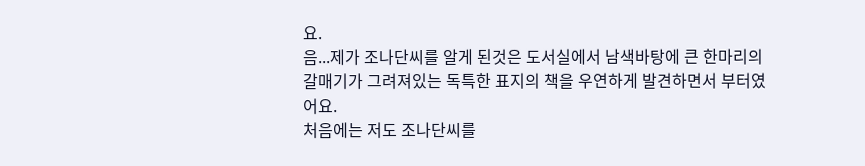요.
음...제가 조나단씨를 알게 된것은 도서실에서 남색바탕에 큰 한마리의 갈매기가 그려져있는 독특한 표지의 책을 우연하게 발견하면서 부터였어요.
처음에는 저도 조나단씨를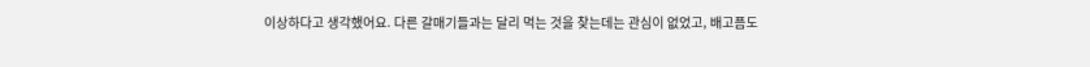이상하다고 생각했어요. 다른 갈매기들과는 달리 먹는 것을 찾는데는 관심이 없었고, 배고픔도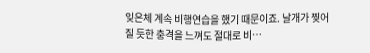잊은체 계속 비행연습을 했기 때문이죠. 날개가 찢어질 듯한 충격을 느껴도 절대로 비…